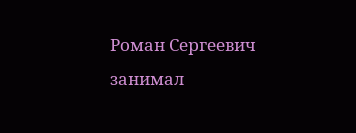Роман Сергеевич занимал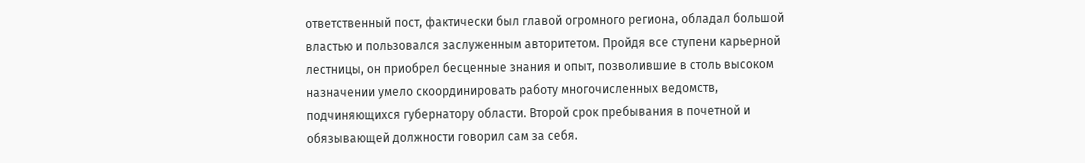ответственный пост, фактически был главой огромного региона, обладал большой властью и пользовался заслуженным авторитетом. Пройдя все ступени карьерной лестницы, он приобрел бесценные знания и опыт, позволившие в столь высоком назначении умело скоординировать работу многочисленных ведомств, подчиняющихся губернатору области. Второй срок пребывания в почетной и обязывающей должности говорил сам за себя.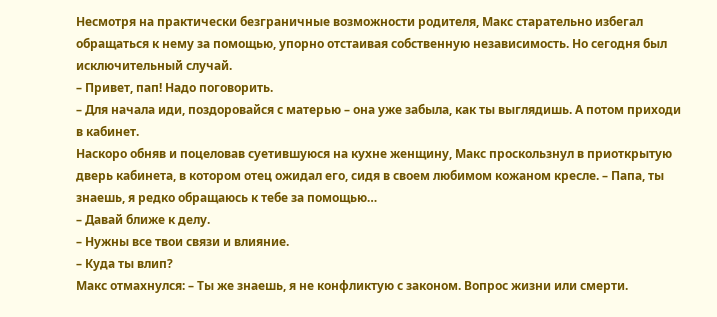Несмотря на практически безграничные возможности родителя, Макс старательно избегал обращаться к нему за помощью, упорно отстаивая собственную независимость. Но сегодня был исключительный случай.
– Привет, пап! Надо поговорить.
– Для начала иди, поздоровайся с матерью – она уже забыла, как ты выглядишь. А потом приходи в кабинет.
Наскоро обняв и поцеловав суетившуюся на кухне женщину, Макс проскользнул в приоткрытую дверь кабинета, в котором отец ожидал его, сидя в своем любимом кожаном кресле. – Папа, ты знаешь, я редко обращаюсь к тебе за помощью…
– Давай ближе к делу.
– Нужны все твои связи и влияние.
– Куда ты влип?
Макс отмахнулся: – Ты же знаешь, я не конфликтую с законом. Вопрос жизни или смерти.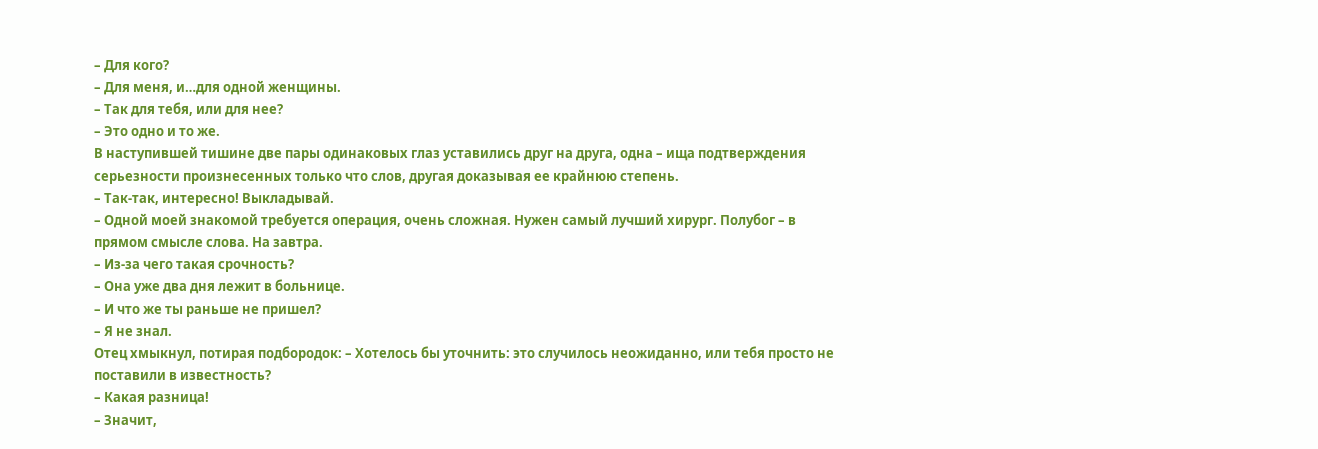– Для кого?
– Для меня, и…для одной женщины.
– Так для тебя, или для нее?
– Это одно и то же.
В наступившей тишине две пары одинаковых глаз уставились друг на друга, одна – ища подтверждения серьезности произнесенных только что слов, другая доказывая ее крайнюю степень.
– Так-так, интересно! Выкладывай.
– Одной моей знакомой требуется операция, очень сложная. Нужен самый лучший хирург. Полубог – в прямом смысле слова. На завтра.
– Из-за чего такая срочность?
– Она уже два дня лежит в больнице.
– И что же ты раньше не пришел?
– Я не знал.
Отец хмыкнул, потирая подбородок: – Хотелось бы уточнить: это случилось неожиданно, или тебя просто не поставили в известность?
– Какая разница!
– Значит,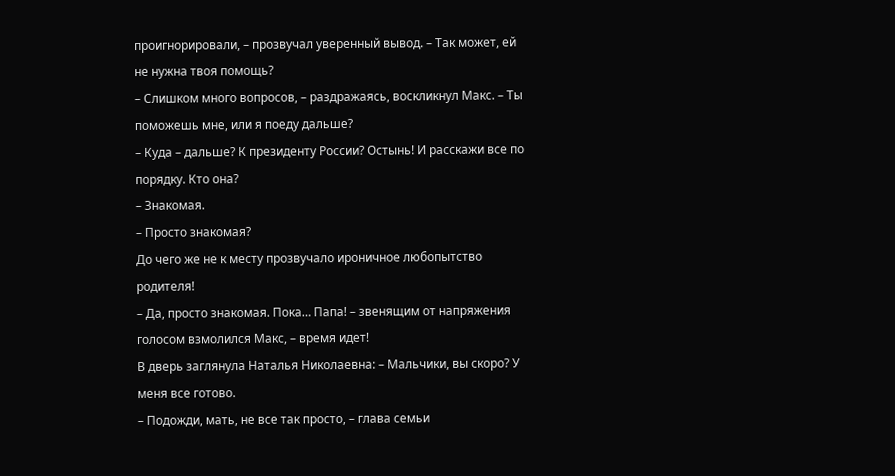проигнорировали, – прозвучал уверенный вывод. – Так может, ей не нужна твоя помощь?
– Слишком много вопросов, – раздражаясь, воскликнул Макс. – Ты поможешь мне, или я поеду дальше?
– Куда – дальше? К президенту России? Остынь! И расскажи все по порядку. Кто она?
– Знакомая.
– Просто знакомая?
До чего же не к месту прозвучало ироничное любопытство родителя!
– Да, просто знакомая. Пока… Папа! – звенящим от напряжения голосом взмолился Макс, – время идет!
В дверь заглянула Наталья Николаевна: – Мальчики, вы скоро? У меня все готово.
– Подожди, мать, не все так просто, – глава семьи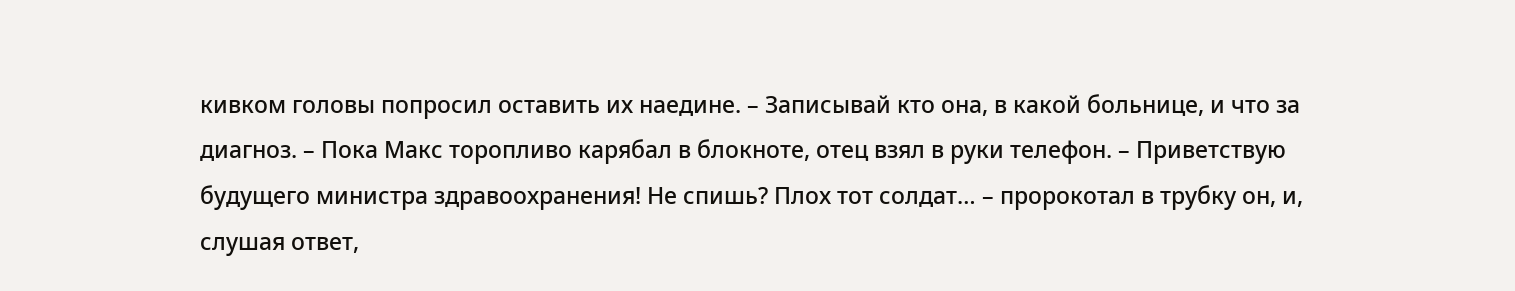кивком головы попросил оставить их наедине. – Записывай кто она, в какой больнице, и что за диагноз. – Пока Макс торопливо карябал в блокноте, отец взял в руки телефон. – Приветствую будущего министра здравоохранения! Не спишь? Плох тот солдат… – пророкотал в трубку он, и, слушая ответ,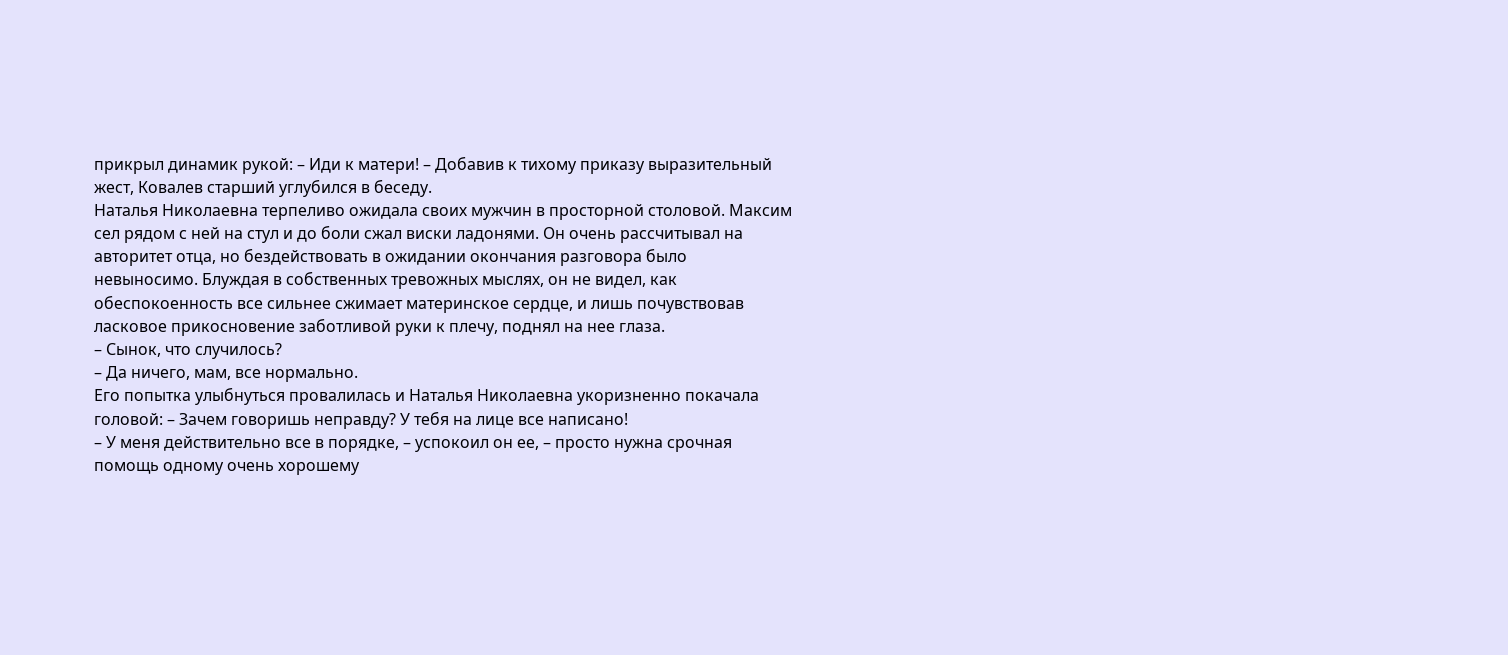прикрыл динамик рукой: – Иди к матери! – Добавив к тихому приказу выразительный жест, Ковалев старший углубился в беседу.
Наталья Николаевна терпеливо ожидала своих мужчин в просторной столовой. Максим сел рядом с ней на стул и до боли сжал виски ладонями. Он очень рассчитывал на авторитет отца, но бездействовать в ожидании окончания разговора было невыносимо. Блуждая в собственных тревожных мыслях, он не видел, как обеспокоенность все сильнее сжимает материнское сердце, и лишь почувствовав ласковое прикосновение заботливой руки к плечу, поднял на нее глаза.
– Сынок, что случилось?
– Да ничего, мам, все нормально.
Его попытка улыбнуться провалилась и Наталья Николаевна укоризненно покачала головой: – Зачем говоришь неправду? У тебя на лице все написано!
– У меня действительно все в порядке, – успокоил он ее, – просто нужна срочная помощь одному очень хорошему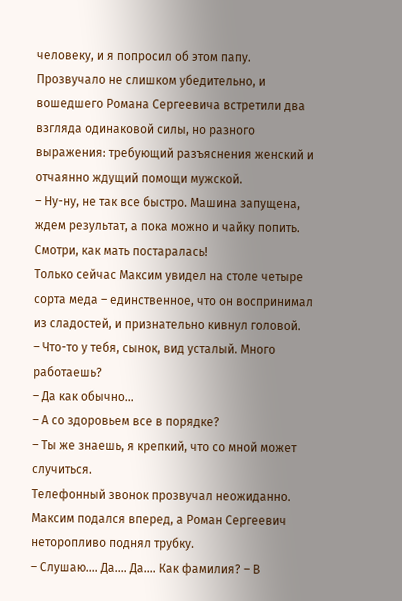человеку, и я попросил об этом папу.
Прозвучало не слишком убедительно, и вошедшего Романа Сергеевича встретили два взгляда одинаковой силы, но разного выражения: требующий разъяснения женский и отчаянно ждущий помощи мужской.
– Ну-ну, не так все быстро. Машина запущена, ждем результат, а пока можно и чайку попить. Смотри, как мать постаралась!
Только сейчас Максим увидел на столе четыре сорта меда – единственное, что он воспринимал из сладостей, и признательно кивнул головой.
– Что-то у тебя, сынок, вид усталый. Много работаешь?
– Да как обычно…
– А со здоровьем все в порядке?
– Ты же знаешь, я крепкий, что со мной может случиться.
Телефонный звонок прозвучал неожиданно. Максим подался вперед, а Роман Сергеевич неторопливо поднял трубку.
– Слушаю.… Да.… Да.… Как фамилия? – В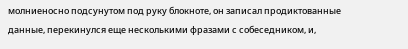молниеносно подсунутом под руку блокноте, он записал продиктованные данные, перекинулся еще несколькими фразами с собеседником, и,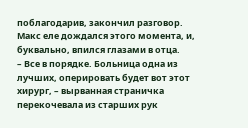поблагодарив, закончил разговор.
Макс еле дождался этого момента, и, буквально, впился глазами в отца.
– Все в порядке. Больница одна из лучших, оперировать будет вот этот хирург, – вырванная страничка перекочевала из старших рук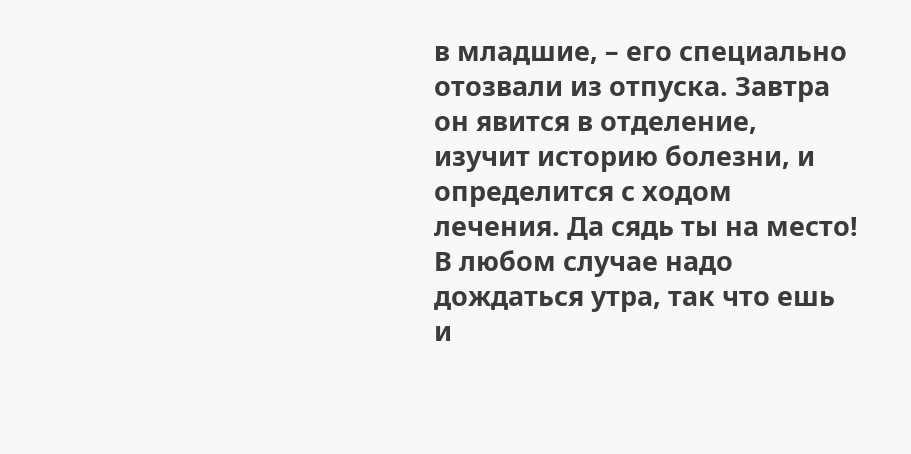в младшие, – его специально отозвали из отпуска. Завтра он явится в отделение, изучит историю болезни, и определится с ходом лечения. Да сядь ты на место! В любом случае надо дождаться утра, так что ешь и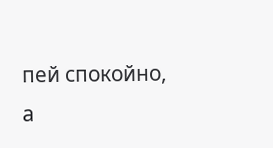пей спокойно, а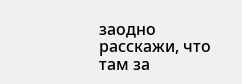заодно расскажи, что там за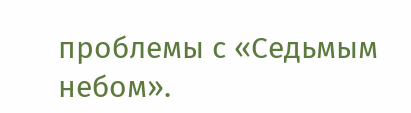проблемы с «Седьмым небом».